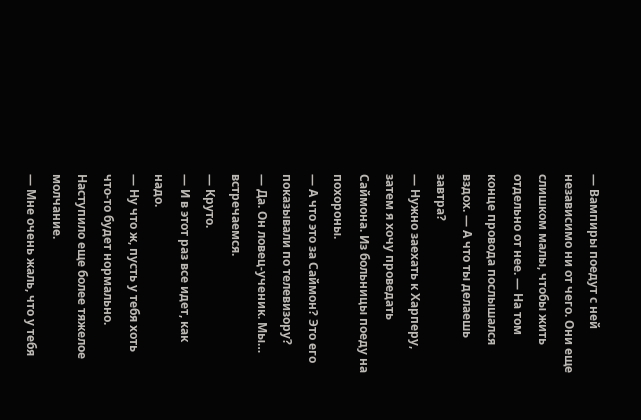— Вампиры поедут с ней независимо ни от чего. Они еще слишком малы, чтобы жить отдельно от нее. — На том конце провода послышался вздох. — А что ты делаешь завтра?
— Нужно заехать к Харперу, затем я хочу проведать Саймона. Из больницы поеду на похороны.
— А что это за Саймон? Это его показывали по телевизору?
— Да. Он ловец-ученик. Мы… встречаемся.
— Круто.
— И в этот раз все идет, как надо.
— Ну что ж, пусть у тебя хоть что-то будет нормально.
Наступило еще более тяжелое молчание.
— Мне очень жаль, что у тебя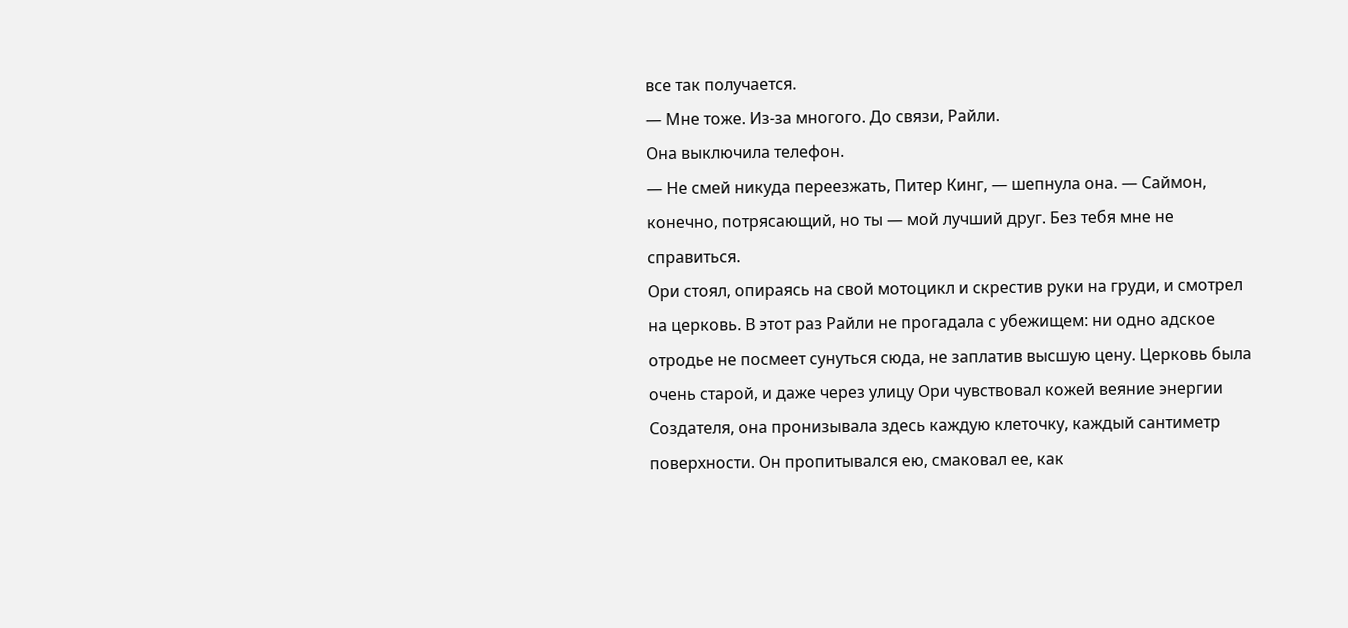все так получается.
— Мне тоже. Из-за многого. До связи, Райли.
Она выключила телефон.
— Не смей никуда переезжать, Питер Кинг, — шепнула она. — Саймон, конечно, потрясающий, но ты — мой лучший друг. Без тебя мне не справиться.
Ори стоял, опираясь на свой мотоцикл и скрестив руки на груди, и смотрел на церковь. В этот раз Райли не прогадала с убежищем: ни одно адское отродье не посмеет сунуться сюда, не заплатив высшую цену. Церковь была очень старой, и даже через улицу Ори чувствовал кожей веяние энергии Создателя, она пронизывала здесь каждую клеточку, каждый сантиметр поверхности. Он пропитывался ею, смаковал ее, как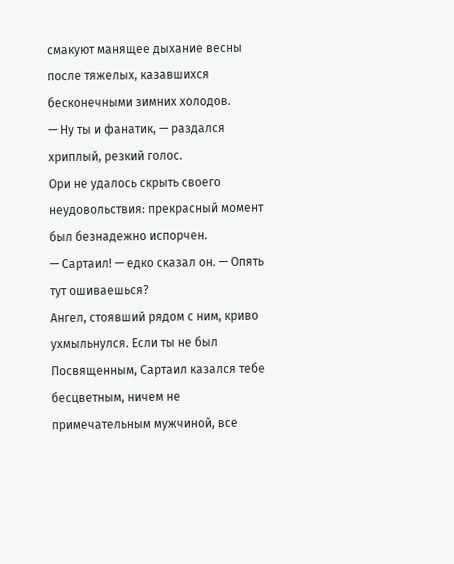смакуют манящее дыхание весны после тяжелых, казавшихся бесконечными зимних холодов.
— Ну ты и фанатик, — раздался хриплый, резкий голос.
Ори не удалось скрыть своего неудовольствия: прекрасный момент был безнадежно испорчен.
— Сартаил! — едко сказал он. — Опять тут ошиваешься?
Ангел, стоявший рядом с ним, криво ухмыльнулся. Если ты не был Посвященным, Сартаил казался тебе бесцветным, ничем не примечательным мужчиной, все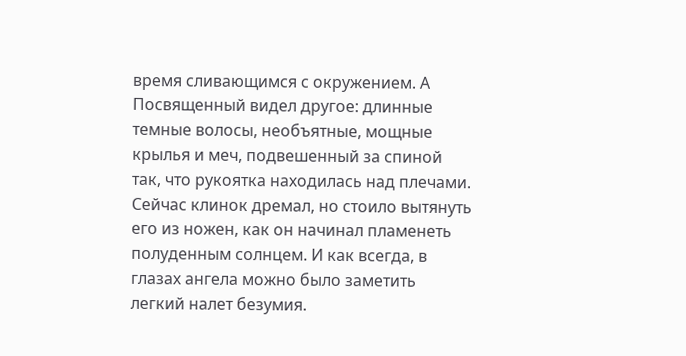время сливающимся с окружением. А Посвященный видел другое: длинные темные волосы, необъятные, мощные крылья и меч, подвешенный за спиной так, что рукоятка находилась над плечами. Сейчас клинок дремал, но стоило вытянуть его из ножен, как он начинал пламенеть полуденным солнцем. И как всегда, в глазах ангела можно было заметить легкий налет безумия.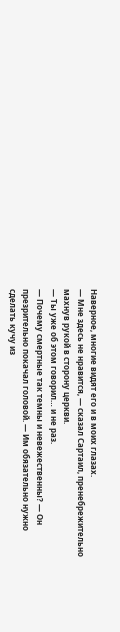Наверное, многие видят его и в моих глазах.
— Мне здесь не нравится, — сказал Сартаил, пренебрежительно махнув рукой в сторону церкви.
— Ты уже об этом говорил… и не раз.
— Почему смертные так темны и невежественны? — Он презрительно покачал головой. — Им обязательно нужно сделать кучу из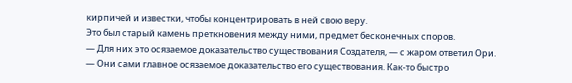кирпичей и известки, чтобы концентрировать в ней свою веру.
Это был старый камень преткновения между ними, предмет бесконечных споров.
— Для них это осязаемое доказательство существования Создателя, — с жаром ответил Ори.
— Они сами главное осязаемое доказательство его существования. Как-то быстро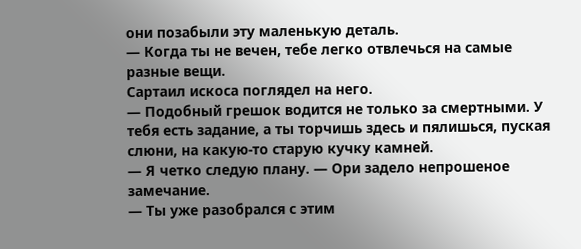они позабыли эту маленькую деталь.
— Когда ты не вечен, тебе легко отвлечься на самые разные вещи.
Сартаил искоса поглядел на него.
— Подобный грешок водится не только за смертными. У тебя есть задание, а ты торчишь здесь и пялишься, пуская слюни, на какую-то старую кучку камней.
— Я четко следую плану. — Ори задело непрошеное замечание.
— Ты уже разобрался с этим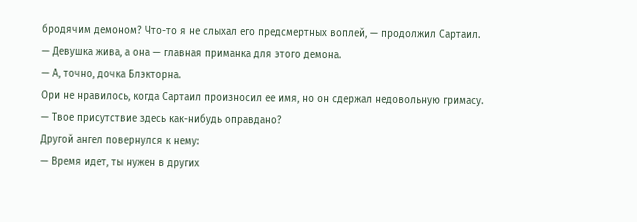бродячим демоном? Что-то я не слыхал его предсмертных воплей, — продолжил Сартаил.
— Девушка жива, а она — главная приманка для этого демона.
— А, точно, дочка Блэкторна.
Ори не нравилось, когда Сартаил произносил ее имя, но он сдержал недовольную гримасу.
— Твое присутствие здесь как-нибудь оправдано?
Другой ангел повернулся к нему:
— Время идет, ты нужен в других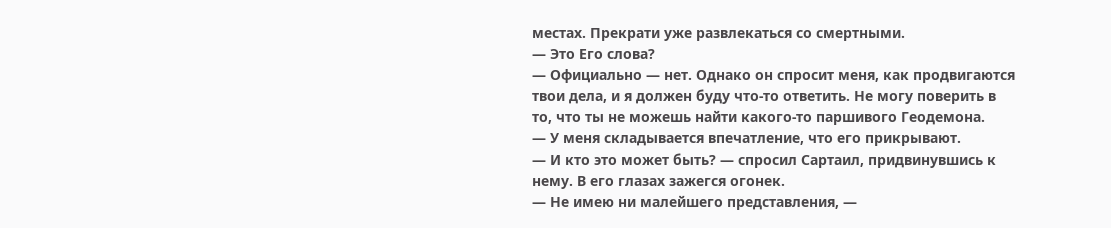местах. Прекрати уже развлекаться со смертными.
— Это Его слова?
— Официально — нет. Однако он спросит меня, как продвигаются твои дела, и я должен буду что-то ответить. Не могу поверить в то, что ты не можешь найти какого-то паршивого Геодемона.
— У меня складывается впечатление, что его прикрывают.
— И кто это может быть? — спросил Сартаил, придвинувшись к нему. В его глазах зажегся огонек.
— Не имею ни малейшего представления, —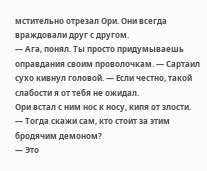мстительно отрезал Ори. Они всегда враждовали друг с другом.
— Ага, понял. Ты просто придумываешь оправдания своим проволочкам. — Сартаил сухо кивнул головой. — Если честно, такой слабости я от тебя не ожидал.
Ори встал с ним нос к носу, кипя от злости.
— Тогда скажи сам, кто стоит за этим бродячим демоном?
— Это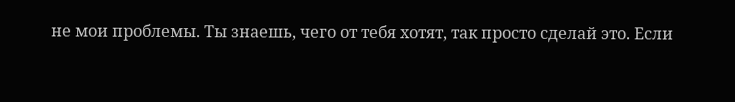не мои проблемы. Ты знаешь, чего от тебя хотят, так просто сделай это. Если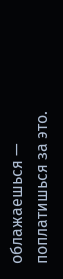облажаешься — поплатишься за это.